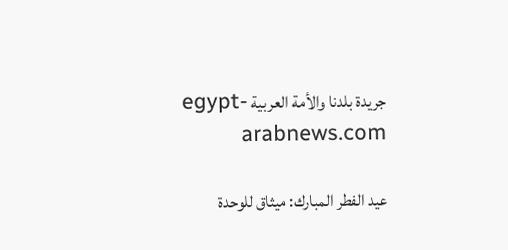جريدة بلدنا والأمة العربية egypt-arabnews.com

عيد الفطر المبارك: ميثاق للوحدة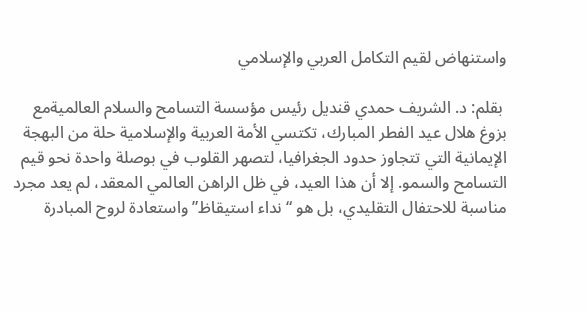واستنهاض لقيم التكامل العربي والإسلامي

 بقلم: د. الشريف حمدي قنديل رئيس مؤسسة التسامح والسلام العالميةمع بزوغ هلال عيد الفطر المبارك، تكتسي الأمة العربية والإسلامية حلة من البهجة الإيمانية التي تتجاوز حدود الجغرافيا، لتصهر القلوب في بوصلة واحدة نحو قيم التسامح والسمو. إلا أن هذا العيد، في ظل الراهن العالمي المعقد، لم يعد مجرد مناسبة للاحتفال التقليدي، بل هو “نداء استيقاظ” واستعادة لروح المبادرة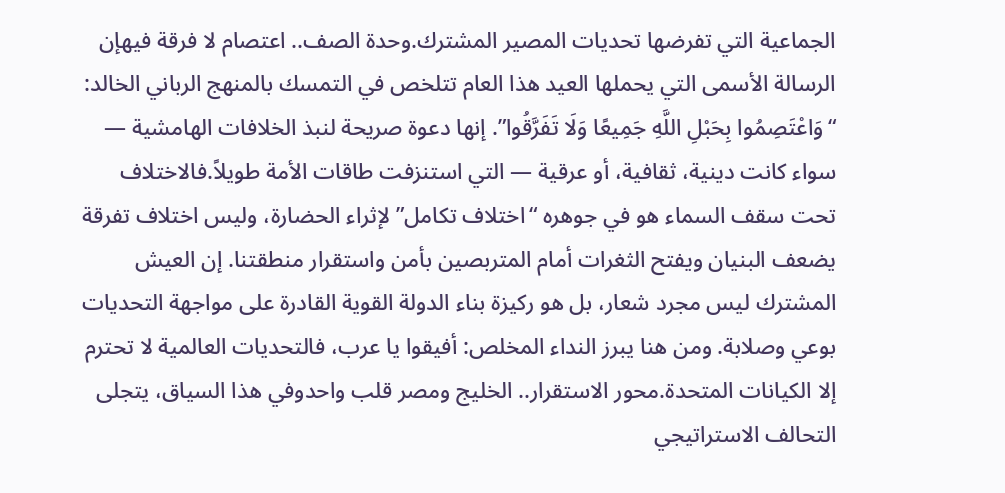الجماعية التي تفرضها تحديات المصير المشترك.وحدة الصف.. اعتصام لا فرقة فيهإن الرسالة الأسمى التي يحملها العيد هذا العام تتلخص في التمسك بالمنهج الرباني الخالد: “وَاعْتَصِمُوا بِحَبْلِ اللَّهِ جَمِيعًا وَلَا تَفَرَّقُوا”. إنها دعوة صريحة لنبذ الخلافات الهامشية — سواء كانت دينية، ثقافية، أو عرقية — التي استنزفت طاقات الأمة طويلاً.فالاختلاف تحت سقف السماء هو في جوهره “اختلاف تكامل” لإثراء الحضارة، وليس اختلاف تفرقة يضعف البنيان ويفتح الثغرات أمام المتربصين بأمن واستقرار منطقتنا. إن العيش المشترك ليس مجرد شعار، بل هو ركيزة بناء الدولة القوية القادرة على مواجهة التحديات بوعي وصلابة. ومن هنا يبرز النداء المخلص: أفيقوا يا عرب، فالتحديات العالمية لا تحترم إلا الكيانات المتحدة.محور الاستقرار.. الخليج ومصر قلب واحدوفي هذا السياق، يتجلى التحالف الاستراتيجي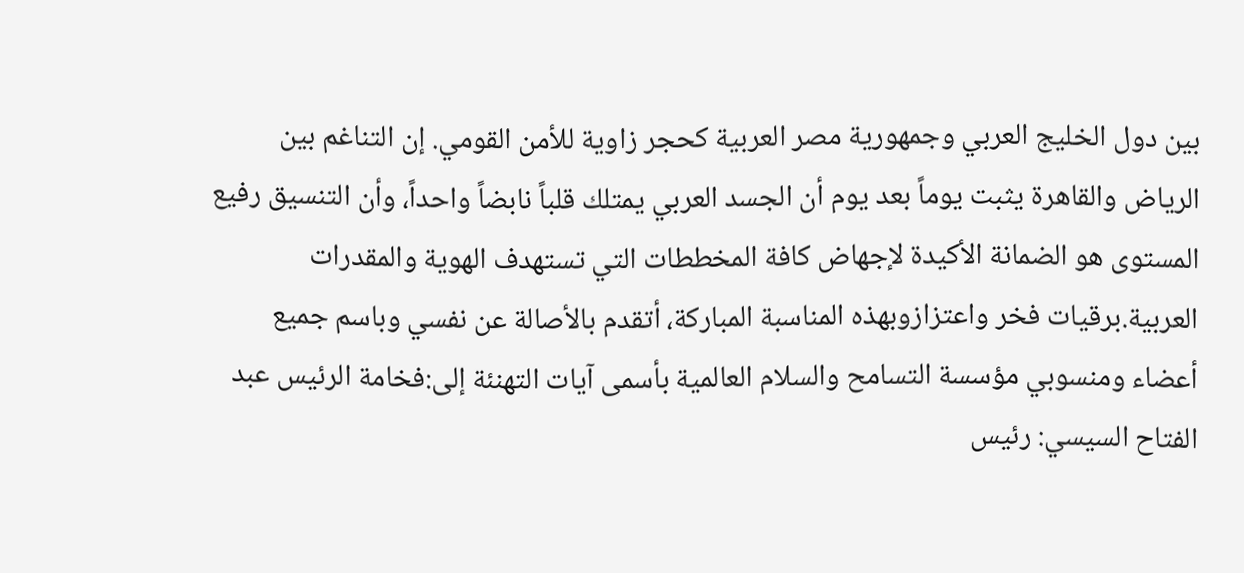بين دول الخليج العربي وجمهورية مصر العربية كحجر زاوية للأمن القومي. إن التناغم بين الرياض والقاهرة يثبت يوماً بعد يوم أن الجسد العربي يمتلك قلباً نابضاً واحداً، وأن التنسيق رفيع المستوى هو الضمانة الأكيدة لإجهاض كافة المخططات التي تستهدف الهوية والمقدرات العربية.برقيات فخر واعتزازوبهذه المناسبة المباركة، أتقدم بالأصالة عن نفسي وباسم جميع أعضاء ومنسوبي مؤسسة التسامح والسلام العالمية بأسمى آيات التهنئة إلى:فخامة الرئيس عبد الفتاح السيسي: رئيس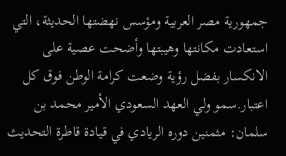جمهورية مصر العربية ومؤسس نهضتها الحديثة، التي استعادت مكانتها وهيبتها وأضحت عصية على الانكسار بفضل رؤية وضعت كرامة الوطن فوق كل اعتبار.سمو ولي العهد السعودي الأمير محمد بن سلمان: مثمنين دوره الريادي في قيادة قاطرة التحديث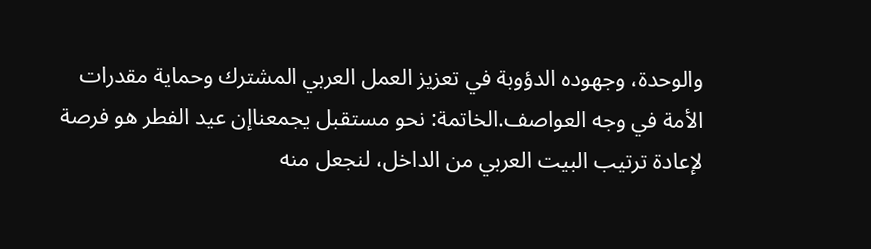والوحدة، وجهوده الدؤوبة في تعزيز العمل العربي المشترك وحماية مقدرات الأمة في وجه العواصف.الخاتمة: نحو مستقبل يجمعناإن عيد الفطر هو فرصة لإعادة ترتيب البيت العربي من الداخل، لنجعل منه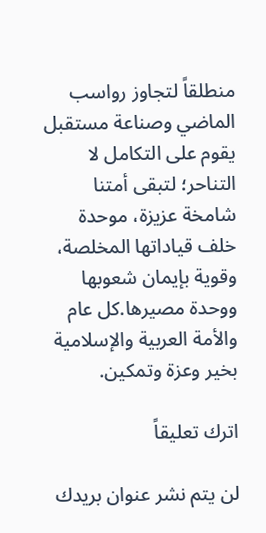منطلقاً لتجاوز رواسب الماضي وصناعة مستقبل يقوم على التكامل لا التناحر؛ لتبقى أمتنا شامخة عزيزة، موحدة خلف قياداتها المخلصة، وقوية بإيمان شعوبها ووحدة مصيرها.كل عام والأمة العربية والإسلامية بخير وعزة وتمكين.

اترك تعليقاً

لن يتم نشر عنوان بريدك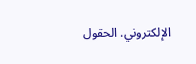الإلكتروني. الحقول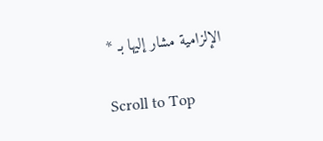الإلزامية مشار إليها بـ *

Scroll to Top